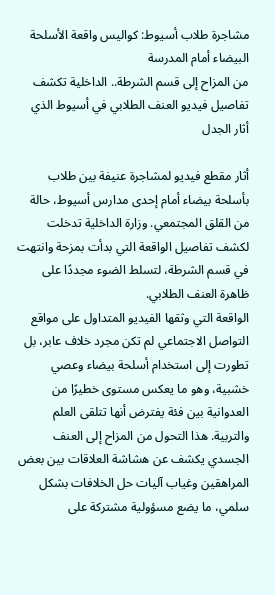مشاجرة طلاب أسيوط: كواليس واقعة الأسلحة البيضاء أمام المدرسة
من المزاح إلى قسم الشرطة.. الداخلية تكشف تفاصيل فيديو العنف الطلابي في أسيوط الذي أثار الجدل

أثار مقطع فيديو لمشاجرة عنيفة بين طلاب بأسلحة بيضاء أمام إحدى مدارس أسيوط، حالة من القلق المجتمعي. وزارة الداخلية تدخلت لكشف تفاصيل الواقعة التي بدأت بمزحة وانتهت في قسم الشرطة، لتسلط الضوء مجددًا على ظاهرة العنف الطلابي.
الواقعة التي وثقها الفيديو المتداول على مواقع التواصل الاجتماعي لم تكن مجرد خلاف عابر، بل تطورت إلى استخدام أسلحة بيضاء وعصي خشبية، وهو ما يعكس مستوى خطيرًا من العدوانية بين فئة يفترض أنها تتلقى العلم والتربية. هذا التحول من المزاح إلى العنف الجسدي يكشف عن هشاشة العلاقات بين بعض المراهقين وغياب آليات حل الخلافات بشكل سلمي، ما يضع مسؤولية مشتركة على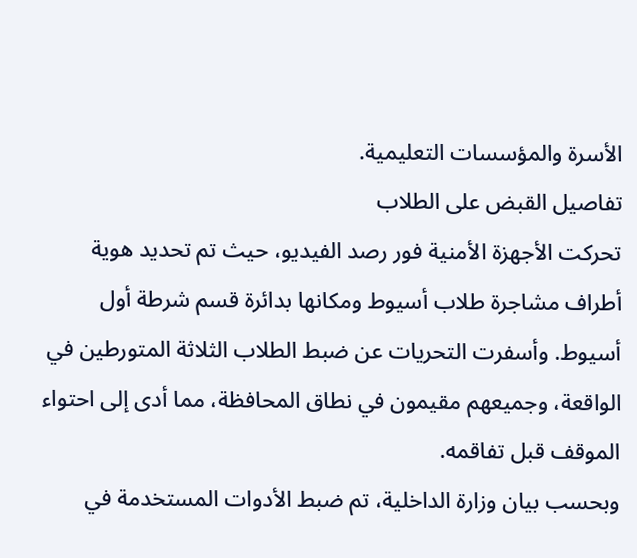الأسرة والمؤسسات التعليمية.
تفاصيل القبض على الطلاب
تحركت الأجهزة الأمنية فور رصد الفيديو، حيث تم تحديد هوية أطراف مشاجرة طلاب أسيوط ومكانها بدائرة قسم شرطة أول أسيوط. وأسفرت التحريات عن ضبط الطلاب الثلاثة المتورطين في الواقعة، وجميعهم مقيمون في نطاق المحافظة، مما أدى إلى احتواء الموقف قبل تفاقمه.
وبحسب بيان وزارة الداخلية، تم ضبط الأدوات المستخدمة في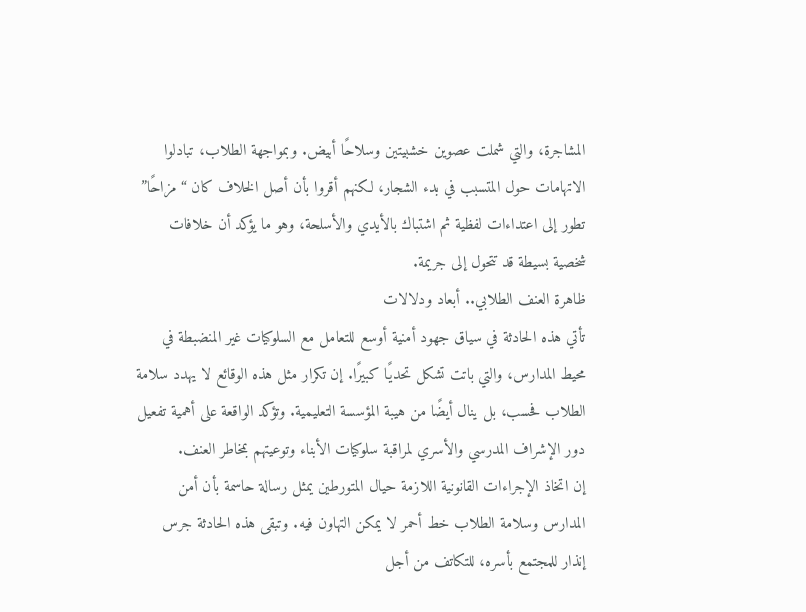المشاجرة، والتي شملت عصوين خشبيتين وسلاحًا أبيض. وبمواجهة الطلاب، تبادلوا الاتهامات حول المتسبب في بدء الشجار، لكنهم أقروا بأن أصل الخلاف كان “مزاحًا” تطور إلى اعتداءات لفظية ثم اشتباك بالأيدي والأسلحة، وهو ما يؤكد أن خلافات شخصية بسيطة قد تتحول إلى جريمة.
ظاهرة العنف الطلابي.. أبعاد ودلالات
تأتي هذه الحادثة في سياق جهود أمنية أوسع للتعامل مع السلوكيات غير المنضبطة في محيط المدارس، والتي باتت تشكل تحديًا كبيرًا. إن تكرار مثل هذه الوقائع لا يهدد سلامة الطلاب فحسب، بل ينال أيضًا من هيبة المؤسسة التعليمية. وتؤكد الواقعة على أهمية تفعيل دور الإشراف المدرسي والأسري لمراقبة سلوكيات الأبناء وتوعيتهم بمخاطر العنف.
إن اتخاذ الإجراءات القانونية اللازمة حيال المتورطين يمثل رسالة حاسمة بأن أمن المدارس وسلامة الطلاب خط أحمر لا يمكن التهاون فيه. وتبقى هذه الحادثة جرس إنذار للمجتمع بأسره، للتكاتف من أجل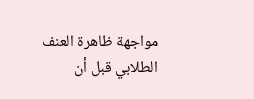مواجهة ظاهرة العنف الطلابي قبل أن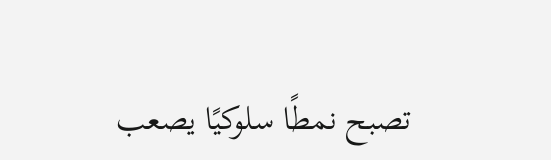تصبح نمطًا سلوكيًا يصعب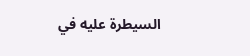السيطرة عليه في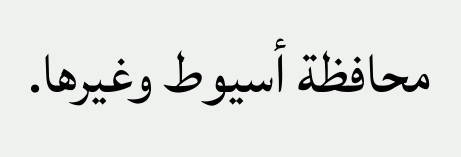محافظة أسيوط وغيرها.